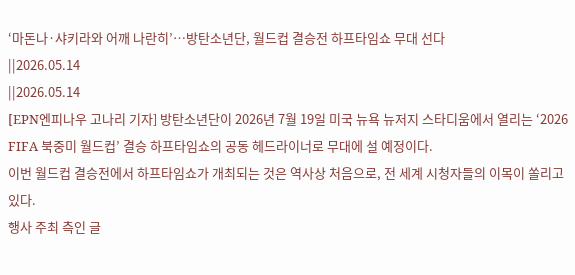‘마돈나·샤키라와 어깨 나란히’…방탄소년단, 월드컵 결승전 하프타임쇼 무대 선다
||2026.05.14
||2026.05.14
[EPN엔피나우 고나리 기자] 방탄소년단이 2026년 7월 19일 미국 뉴욕 뉴저지 스타디움에서 열리는 ‘2026 FIFA 북중미 월드컵’ 결승 하프타임쇼의 공동 헤드라이너로 무대에 설 예정이다.
이번 월드컵 결승전에서 하프타임쇼가 개최되는 것은 역사상 처음으로, 전 세계 시청자들의 이목이 쏠리고 있다.
행사 주최 측인 글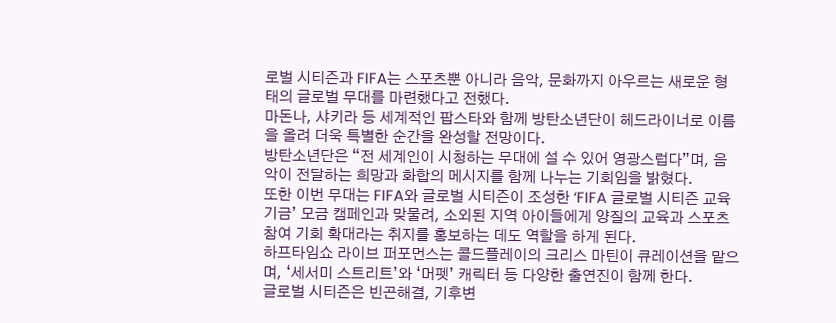로벌 시티즌과 FIFA는 스포츠뿐 아니라 음악, 문화까지 아우르는 새로운 형태의 글로벌 무대를 마련했다고 전했다.
마돈나, 샤키라 등 세계적인 팝스타와 함께 방탄소년단이 헤드라이너로 이름을 올려 더욱 특별한 순간을 완성할 전망이다.
방탄소년단은 “전 세계인이 시청하는 무대에 설 수 있어 영광스럽다”며, 음악이 전달하는 희망과 화합의 메시지를 함께 나누는 기회임을 밝혔다.
또한 이번 무대는 FIFA와 글로벌 시티즌이 조성한 ‘FIFA 글로벌 시티즌 교육 기금’ 모금 캠페인과 맞물려, 소외된 지역 아이들에게 양질의 교육과 스포츠 참여 기회 확대라는 취지를 홍보하는 데도 역할을 하게 된다.
하프타임쇼 라이브 퍼포먼스는 콜드플레이의 크리스 마틴이 큐레이션을 맡으며, ‘세서미 스트리트’와 ‘머펫’ 캐릭터 등 다양한 출연진이 함께 한다.
글로벌 시티즌은 빈곤해결, 기후변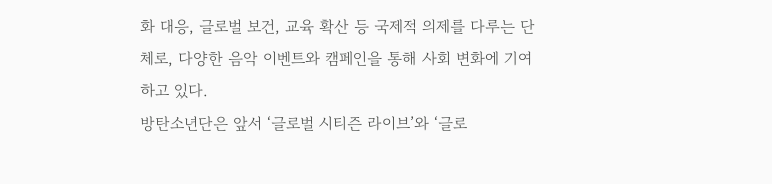화 대응, 글로벌 보건, 교육 확산 등 국제적 의제를 다루는 단체로, 다양한 음악 이벤트와 캠페인을 통해 사회 변화에 기여하고 있다.
방탄소년단은 앞서 ‘글로벌 시티즌 라이브’와 ‘글로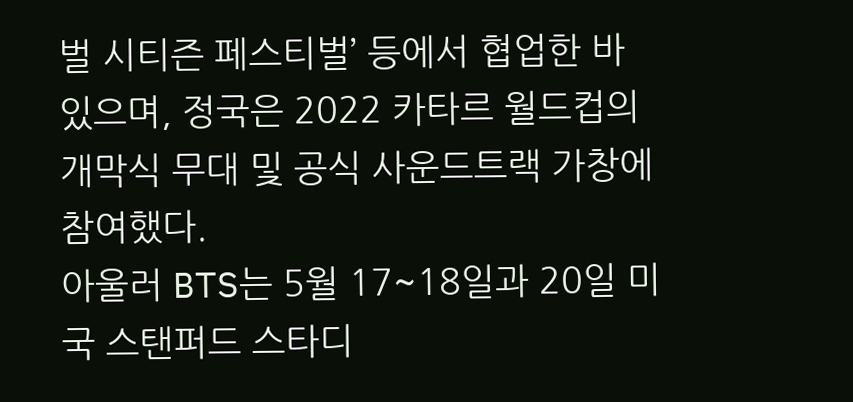벌 시티즌 페스티벌’ 등에서 협업한 바 있으며, 정국은 2022 카타르 월드컵의 개막식 무대 및 공식 사운드트랙 가창에 참여했다.
아울러 BTS는 5월 17~18일과 20일 미국 스탠퍼드 스타디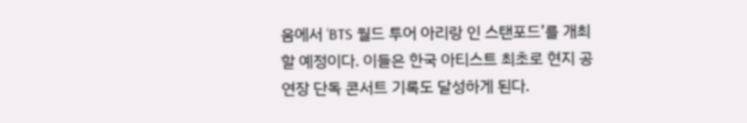움에서 ‘BTS 월드 투어 아리랑 인 스탠포드’를 개최할 예정이다. 이들은 한국 아티스트 최초로 현지 공연장 단독 콘서트 기록도 달성하게 된다.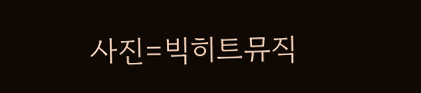사진=빅히트뮤직